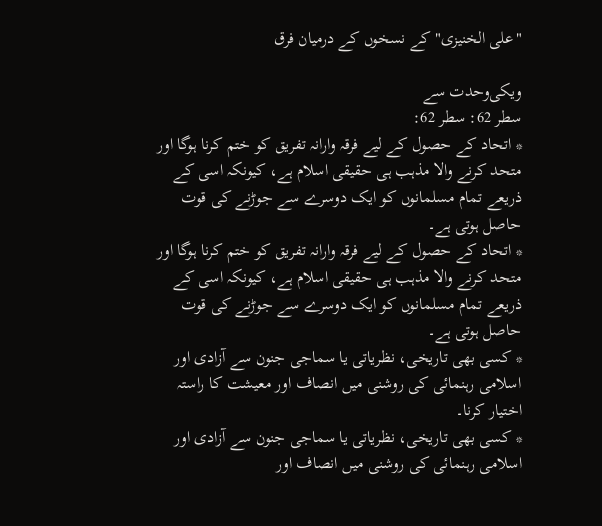"علی الخنیزی" کے نسخوں کے درمیان فرق

ویکی‌وحدت سے
سطر 62: سطر 62:
* اتحاد کے حصول کے لیے فرقہ وارانہ تفریق کو ختم کرنا ہوگا اور متحد کرنے والا مذہب ہی حقیقی اسلام ہے، کیونکہ اسی کے ذریعے تمام مسلمانوں کو ایک دوسرے سے جوڑنے کی قوت حاصل ہوتی ہے۔
* اتحاد کے حصول کے لیے فرقہ وارانہ تفریق کو ختم کرنا ہوگا اور متحد کرنے والا مذہب ہی حقیقی اسلام ہے، کیونکہ اسی کے ذریعے تمام مسلمانوں کو ایک دوسرے سے جوڑنے کی قوت حاصل ہوتی ہے۔
* کسی بھی تاریخی، نظریاتی یا سماجی جنون سے آزادی اور اسلامی رہنمائی کی روشنی میں انصاف اور معیشت کا راستہ اختیار کرنا۔
* کسی بھی تاریخی، نظریاتی یا سماجی جنون سے آزادی اور اسلامی رہنمائی کی روشنی میں انصاف اور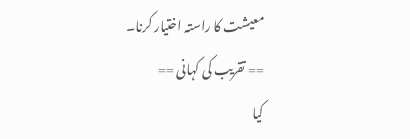معیشت کا راستہ اختیار کرنا۔
== تقریب کی کہانی ==
کیا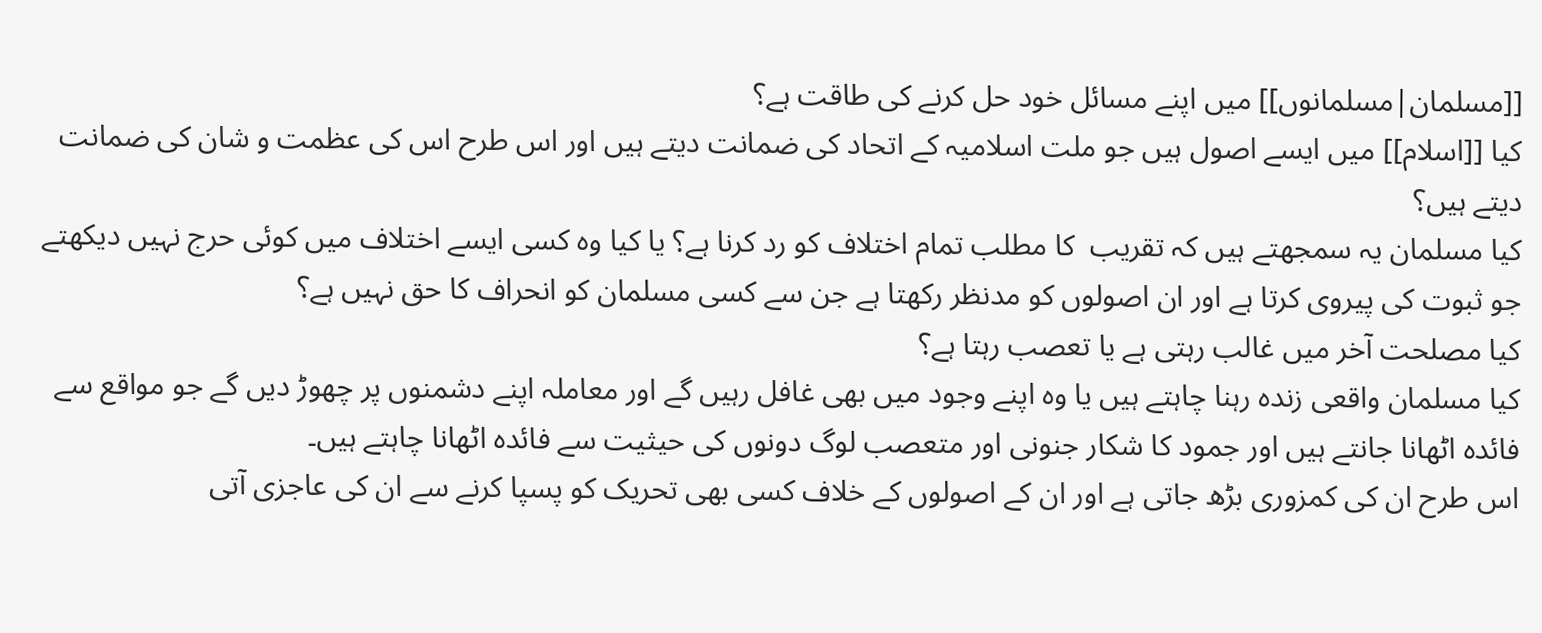[[مسلمان|مسلمانوں]] میں اپنے مسائل خود حل کرنے کی طاقت ہے؟
کیا [[اسلام]] میں ایسے اصول ہیں جو ملت اسلامیہ کے اتحاد کی ضمانت دیتے ہیں اور اس طرح اس کی عظمت و شان کی ضمانت دیتے ہیں؟
کیا مسلمان یہ سمجھتے ہیں کہ تقریب  کا مطلب تمام اختلاف کو رد کرنا ہے؟ یا کیا وہ کسی ایسے اختلاف میں کوئی حرج نہیں دیکھتے جو ثبوت کی پیروی کرتا ہے اور ان اصولوں کو مدنظر رکھتا ہے جن سے کسی مسلمان کو انحراف کا حق نہیں ہے؟
کیا مصلحت آخر میں غالب رہتی ہے یا تعصب رہتا ہے؟
کیا مسلمان واقعی زندہ رہنا چاہتے ہیں یا وہ اپنے وجود میں بھی غافل رہیں گے اور معاملہ اپنے دشمنوں پر چھوڑ دیں گے جو مواقع سے فائدہ اٹھانا جانتے ہیں اور جمود کا شکار جنونی اور متعصب لوگ دونوں کی حیثیت سے فائدہ اٹھانا چاہتے ہیں۔
اس طرح ان کی کمزوری بڑھ جاتی ہے اور ان کے اصولوں کے خلاف کسی بھی تحریک کو پسپا کرنے سے ان کی عاجزی آتی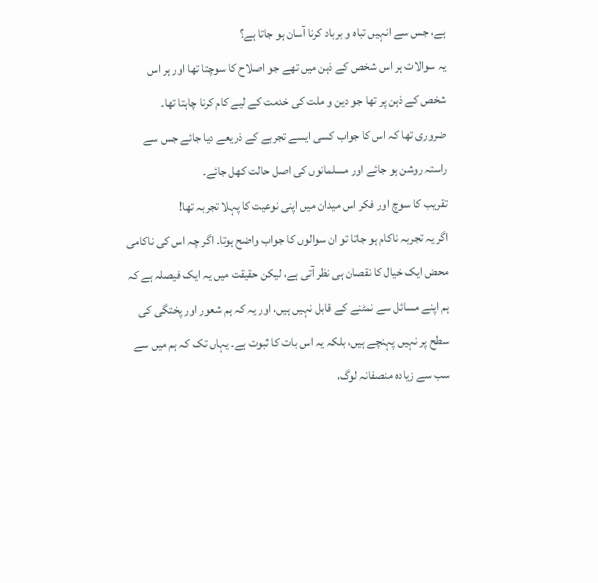ہے، جس سے انہیں تباہ و برباد کرنا آسان ہو جاتا ہے؟
یہ سوالات ہر اس شخص کے ذہن میں تھے جو اصلاح کا سوچتا تھا اور ہر اس شخص کے ذہن پر تھا جو دین و ملت کی خدمت کے لیے کام کرنا چاہتا تھا۔
ضروری تھا کہ اس کا جواب کسی ایسے تجربے کے ذریعے دیا جائے جس سے راستہ روشن ہو جائے اور مسلمانوں کی اصل حالت کھل جائے۔
تقریب کا سوچ اور فکر اس میدان میں اپنی نوعیت کا پہلا تجربہ تھا!
اگر یہ تجربہ ناکام ہو جاتا تو ان سوالوں کا جواب واضح ہوتا۔ اگر چہ اس کی ناکامی محض ایک خیال کا نقصان ہی نظر آتی ہے، لیکن حقیقت میں یہ ایک فیصلہ ہے کہ ہم اپنے مسائل سے نمٹنے کے قابل نہیں ہیں، اور یہ کہ ہم شعور اور پختگی کی سطح پر نہیں پہنچے ہیں، بلکہ یہ اس بات کا ثبوت ہے۔ یہاں تک کہ ہم میں سے سب سے زیادہ منصفانہ لوگ،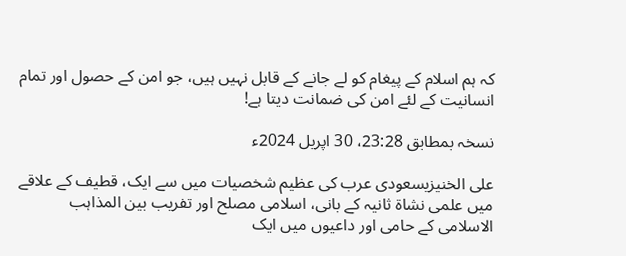کہ ہم اسلام کے پیغام کو لے جانے کے قابل نہیں ہیں، جو امن کے حصول اور تمام انسانیت کے لئے امن کی ضمانت دیتا ہے!

نسخہ بمطابق 23:28، 30 اپريل 2024ء

علی الخنیزیسعودی عرب کی عظیم شخصیات میں سے ایک، قطیف کے علاقے میں علمی نشاۃ ثانیہ کے بانی، اسلامی مصلح اور تفریب بین المذاہب الاسلامی کے حامی اور داعیوں میں ایک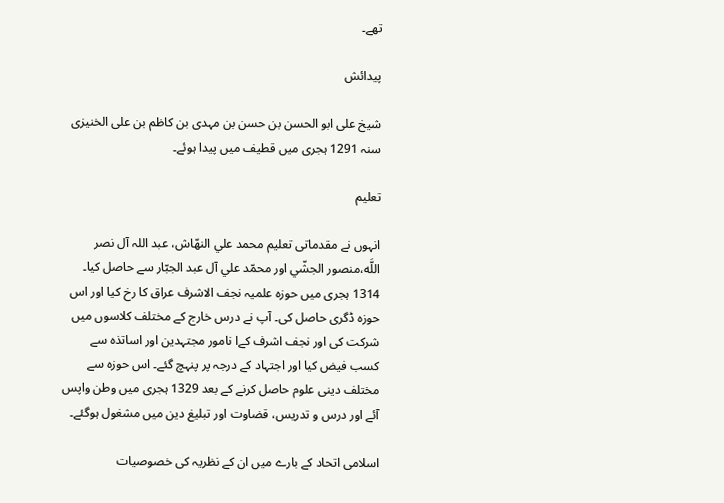تھے۔

پیدائش

شیخ علی ابو الحسن بن حسن بن مہدی بن کاظم بن علی الخنیزی سنہ 1291 ہجری میں قطیف میں پیدا ہوئے۔

تعلیم

انہوں نے مقدماتی تعلیم محمد علي النهّاش، عبد اللہ آل نصر اللَّه،منصور الجشّي اور محمّد علي آل عبد الجبّار سے حاصل کیا۔ 1314 ہجری میں حوزہ علمیہ نجف الاشرف عراق کا رخ کیا اور اس حوزہ ڈگری حاصل کی۔ آپ نے درس خارج کے مختلف کلاسوں میں شرکت کی اور نجف اشرف کےا نامور مجتہدین اور اساتذہ سے کسب فیض کیا اور اجتہاد کے درجہ پر پنہچ گئے۔ اس حوزہ سے مختلف دینی علوم حاصل کرنے کے بعد 1329 ہجری میں وطن واپس آئے اور درس و تدریس، قضاوت اور تبلیغ دین میں مشغول ہوگئے۔

اسلامی اتحاد کے بارے میں ان کے نظریہ کی خصوصیات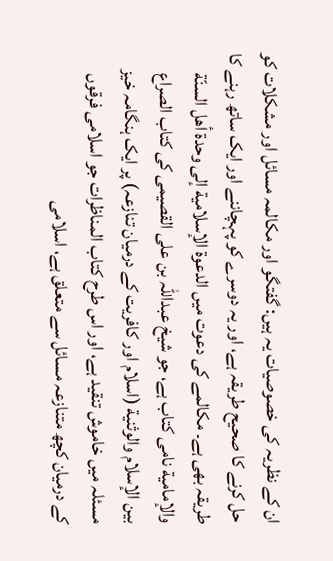ان کے نظریہ کی خصوصیات یہ ہیں: گفتگو اور مکالمہ مسائل اور مشکلات کو حل کرنے کا صحیح طریقہ ہے، اور یہ دوسرے کو پہچاننے اور ایک ساتھ رہنے کا طریقہ بھی ہے۔ مکالمے کی دعوت میں الدعوة الإسلامية إلى وحدة أهل السنّة والإمامية نامی کتاب ہے، جو شیخ عبداللہ بن علی القصيمی کی کتاب الصراع بين الإسلام والوثنية (اسلام اور کافریت کے درمیان تنازعہ) پر ایک ہنگامہ خیز مسئلہ میں خاموش تنقید ہے، اور اس طرح کتاب المناظرات جو اسلامی فرقوں کے درمیان کچھ متنازعہ مسائل سے متعلق ہے، اسلامی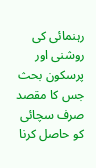رہنمائی کی روشنی اور پرسکون بحث جس کا مقصد صرف سچائی کو حاصل کرنا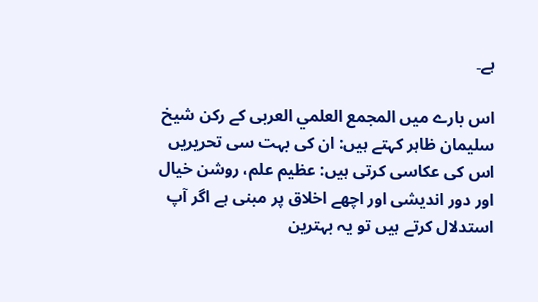ہے۔

اس بارے میں المجمع العلمي العربی کے رکن شیخ سلیمان ظاہر کہتے ہیں: ان کی بہت سی تحریریں اس کی عکاسی کرتی ہیں: عظیم علم، روشن خیال اور دور اندیشی اور اچھے اخلاق پر مبنی ہے اگر آپ استدلال کرتے ہیں تو یہ بہترین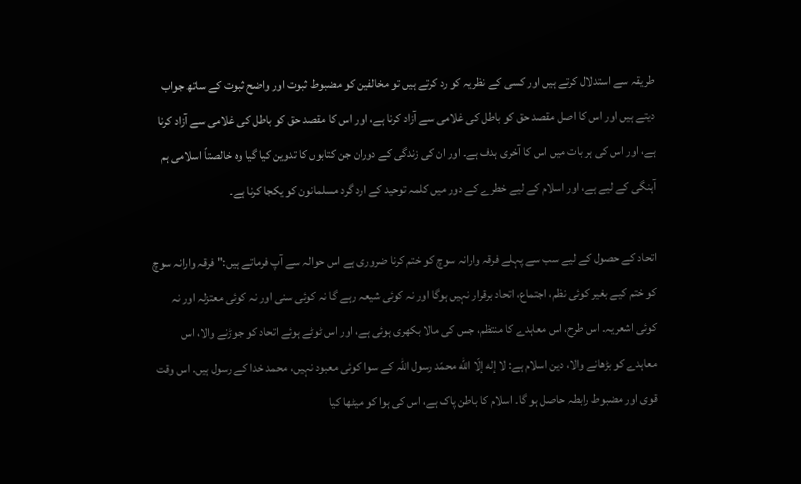طریقہ سے استدلال کرتے ہیں اور کسی کے نظریہ کو رد کرتے ہیں تو مخالفین کو مضبوط ثبوت اور واضح ثبوت کے ساتھ جواب دیتے ہیں اور اس کا اصل مقصد حق کو باطل کی غلامی سے آزاد کرنا ہے، اور اس کا مقصد حق کو باطل کی غلامی سے آزاد کرنا ہے، اور اس کی ہر بات میں اس کا آخری ہدف ہے۔ اور ان کی زندگی کے دوران جن کتابوں کا تدوین کیا گیا وہ خالصتاً اسلامی ہم آہنگی کے لیے ہے، اور اسلام کے لیے خطرے کے دور میں کلمہ توحید کے ارد گرد مسلمانون کو یکجا کرنا ہے۔

اتحاد کے حصول کے لیے سب سے پہلے فرقہ وارانہ سوچ کو ختم کرنا ضروری ہے اس حوالہ سے آپ فرماتے ہیں:" فرقہ وارانہ سوچ کو ختم کیے بغیر کوئی نظم، اجتماع، اتحاد برقرار نہیں ہوگا اور نہ کوئی شیعہ رہے گا نہ کوئی سنی اور نہ کوئی معتزلہ اور نہ کوئی اشعریہ۔ اس طرح، اس معاہدے کا منتظم، جس کی مالا بکھری ہوئی ہے، اور اس ٹوٹے ہوئے اتحاد کو جوڑنے والا، اس معاہدے کو بڑھانے والا، دین اسلام ہے: لا إله إلّا الله محمّد رسول اللہ کے سوا کوئی معبود نہیں، محمد خدا کے رسول ہیں. اس وقت قوی اور مضبوط رابطہ حاصل ہو گا۔ اسلام کا باطن پاک ہے، اس کی ہوا کو میٹھا کیا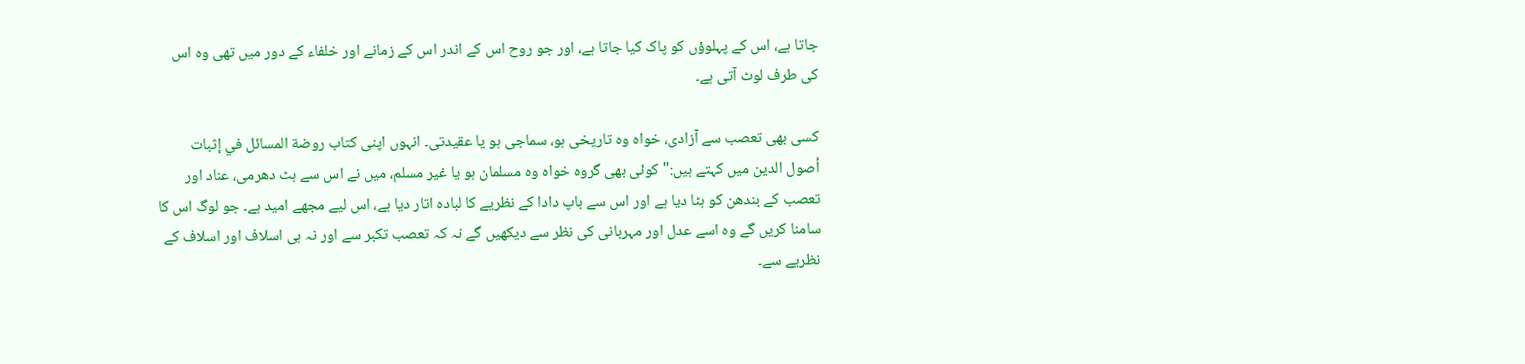جاتا ہے، اس کے پہلوؤں کو پاک کیا جاتا ہے، اور جو روح اس کے اندر اس کے زمانے اور خلفاء کے دور میں تھی وہ اس کی طرف لوٹ آتی ہے۔

کسی بھی تعصب سے آزادی، خواہ وہ تاریخی ہو، سماجی ہو یا عقیدتی۔ انہوں اپنی کتاب روضة المسائل في إثبات أصول الدين میں کہتے ہیں:" کوئی بھی گروہ خواہ وہ مسلمان ہو یا غیر مسلم، میں نے اس سے ہٹ دھرمی، عناد اور تعصب کے بندھن کو ہٹا دیا ہے اور اس سے باپ دادا کے نظریے کا لبادہ اتار دیا ہے، اس لیے مجھے امید ہے۔ جو لوگ اس کا سامنا کریں گے وہ اسے عدل اور مہربانی کی نظر سے دیکھیں گے نہ کہ تعصب تکبر سے اور نہ ہی اسلاف اور اسلاف کے نظریے سے۔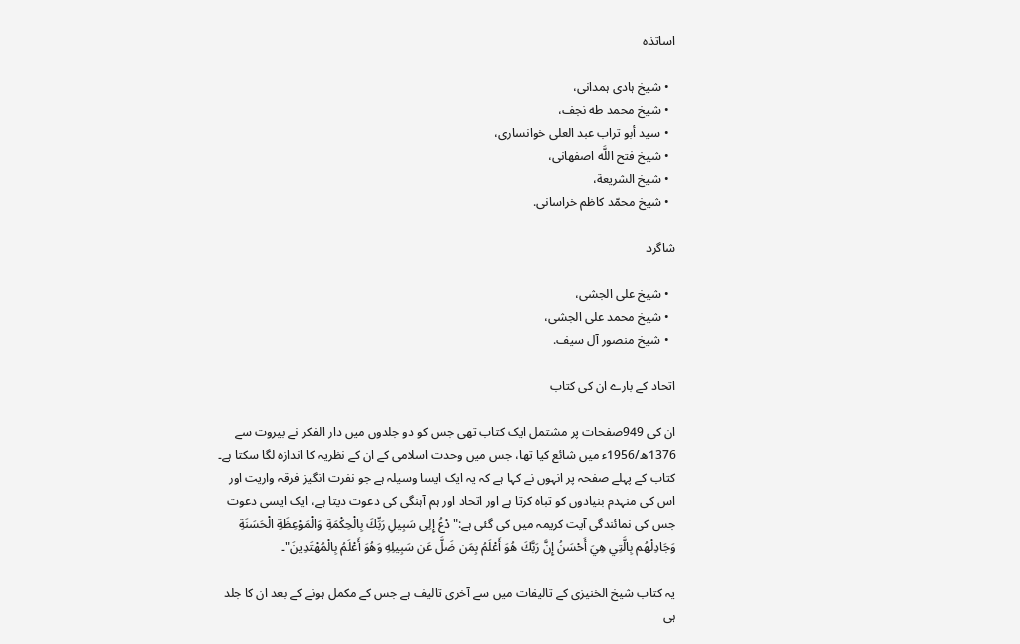اساتذہ

  • شيخ ہادی ہمدانی،
  • شيخ محمد طه نجف،
  • سيد أبو تراب عبد العلی خوانساری،
  • شيخ فتح اللَّه اصفهانی،
  • شيخ الشريعة،
  • شيخ محمّد كاظم خراسانی.

شاگرد

  • شيخ علی الجشی،
  • شيخ محمد علی الجشی،
  • شيخ منصور آل سيف.

اتحاد کے بارے ان کی کتاب

ان کی 949صفحات پر مشتمل ایک کتاب تھی جس کو دو جلدوں میں دار الفکر نے بیروت سے 1376ھ/1956ء میں شائع کیا تھا، جس میں وحدت اسلامی کے ان کے نظریہ کا اندازہ لگا سکتا ہے۔ کتاب کے پہلے صفحہ پر انہوں نے کہا ہے کہ یہ ایک ایسا وسیلہ ہے جو نفرت انگیز فرقہ واریت اور اس کی منہدم بنیادوں کو تباہ کرتا ہے اور اتحاد اور ہم آہنگی کی دعوت دیتا ہے، ایک ایسی دعوت جس کی نمائندگی آیت کریمہ میں کی گئی ہے:"دْعُ إِلِى سَبِيلِ رَبِّكَ بِالْحِكْمَةِ وَالْمَوْعِظَةِ الْحَسَنَةِ وَجَادِلْهُم بِالَّتِي هِيَ أَحْسَنُ إِنَّ رَبَّكَ هُوَ أَعْلَمُ بِمَن ضَلَّ عَن سَبِيلِهِ وَهُوَ أَعْلَمُ بِالْمُهْتَدِينَ"۔

یہ کتاب شیخ الخنیزی کے تالیفات میں سے آخری تالیف ہے جس کے مکمل ہونے کے بعد ان کا جلد ہی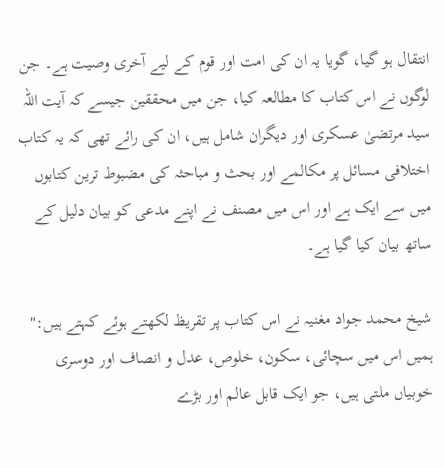انتقال ہو گیا، گویا یہ ان کی امت اور قوم کے لیے آخری وصیت ہے۔ جن لوگوں نے اس کتاب کا مطالعہ کیا، جن میں محققین جیسے کہ آیت اللہ سید مرتضیٰ عسکری اور دیگران شامل ہیں، ان کی رائے تھی کہ یہ کتاب اختلافی مسائل پر مکالمے اور بحث و مباحثہ کی مضبوط ترین کتابوں میں سے ایک ہے اور اس میں مصنف نے اپنے مدعی کو بیان دلیل کے ساتھ بیان کیا گیا ہے۔

شیخ محمد جواد مغنیہ نے اس کتاب پر تقریظ لکھتے ہوئے کہتے ہیں:" ہمیں اس میں سچائی، سکون، خلوص، عدل و انصاف اور دوسری خوبیاں ملتی ہیں، جو ایک قابل عالم اور بڑے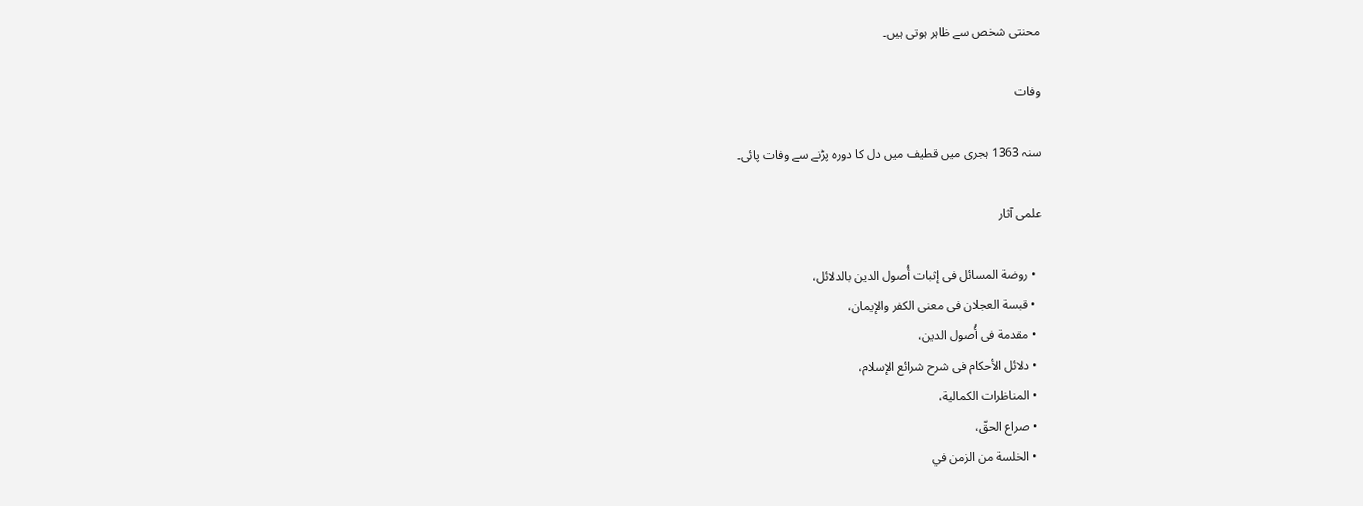محنتی شخص سے ظاہر ہوتی ہیں۔

وفات

سنہ 1363 ہجری میں قطیف میں دل کا دورہ پڑنے سے وفات پائی۔

علمی آثار

  • روضة المسائل فی إثبات أُصول الدين بالدلائل،
  • قبسة العجلان فی معنى الكفر والإيمان،
  • مقدمة فی أُصول الدين،
  • دلائل الأحكام فی شرح شرائع الإسلام،
  • المناظرات الكمالية،
  • صراع الحقّ،
  • الخلسة من الزمن في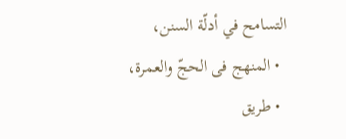التسامح في أدلّة السنن،
  • المنهج فی الحجّ والعمرة،
  • طريق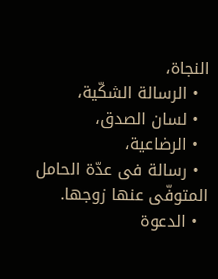النجاة،
  • الرسالة الشكّية،
  • لسان الصدق،
  • الرضاعية،
  • رسالة فی عدّة الحامل المتوفّى عنها زوجها.
  • الدعوة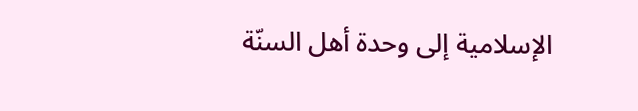الإسلامية إلى وحدة أهل السنّة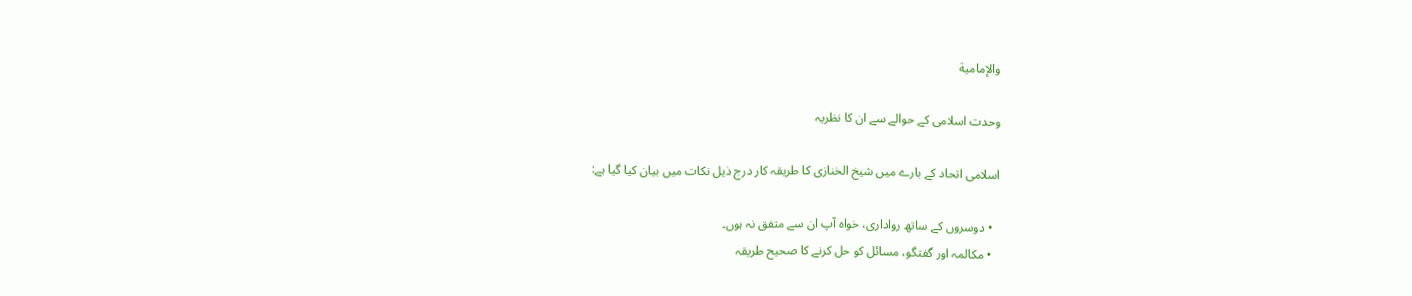والإمامية

وحدت اسلامی کے حوالے سے ان کا نظریہ

اسلامی اتحاد کے بارے میں شیخ الخنازی کا طریقہ کار درج ذیل نکات میں بیان کیا گیا ہے:

  • دوسروں کے ساتھ رواداری، خواہ آپ ان سے متفق نہ ہوں۔
  • مکالمہ اور گفتگو، مسائل کو حل کرنے کا صحیح طریقہ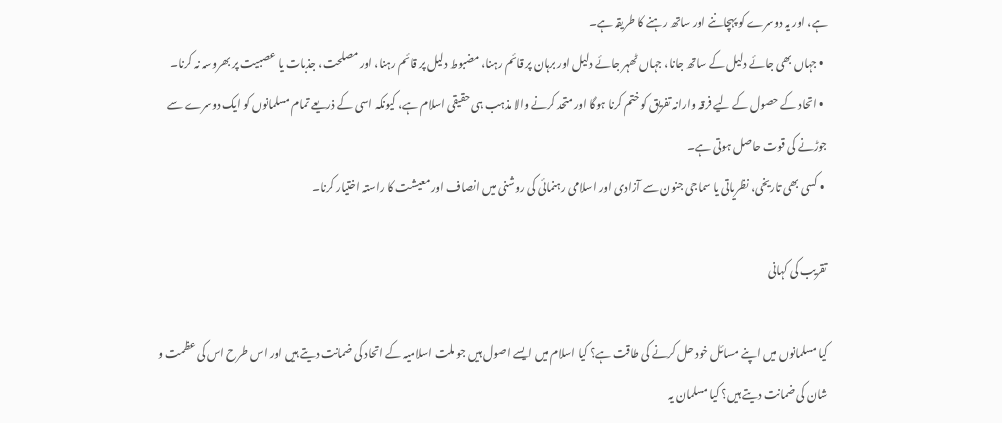ہے، اور یہ دوسرے کو پہچاننے اور ساتھ رہنے کا طریقہ ہے۔
  • جہاں بھی جائے دلیل کے ساتھ جانا، جہاں ٹھہر جائے دلیل اور برہان پر قائم رہنا، مضبوط دلیل پر قائم رہنا، اور مصلحت، جذبات یا عصبیت پر بھروسہ نہ کرنا۔
  • اتحاد کے حصول کے لیے فرقہ وارانہ تفریق کو ختم کرنا ہوگا اور متحد کرنے والا مذہب ہی حقیقی اسلام ہے، کیونکہ اسی کے ذریعے تمام مسلمانوں کو ایک دوسرے سے جوڑنے کی قوت حاصل ہوتی ہے۔
  • کسی بھی تاریخی، نظریاتی یا سماجی جنون سے آزادی اور اسلامی رہنمائی کی روشنی میں انصاف اور معیشت کا راستہ اختیار کرنا۔

تقریب کی کہانی

کیا مسلمانوں میں اپنے مسائل خود حل کرنے کی طاقت ہے؟ کیا اسلام میں ایسے اصول ہیں جو ملت اسلامیہ کے اتحاد کی ضمانت دیتے ہیں اور اس طرح اس کی عظمت و شان کی ضمانت دیتے ہیں؟ کیا مسلمان یہ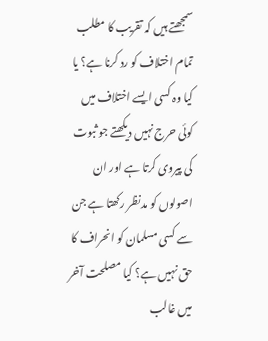سمجھتے ہیں کہ تقریب کا مطلب تمام اختلاف کو رد کرنا ہے؟ یا کیا وہ کسی ایسے اختلاف میں کوئی حرج نہیں دیکھتے جو ثبوت کی پیروی کرتا ہے اور ان اصولوں کو مدنظر رکھتا ہے جن سے کسی مسلمان کو انحراف کا حق نہیں ہے؟ کیا مصلحت آخر میں غالب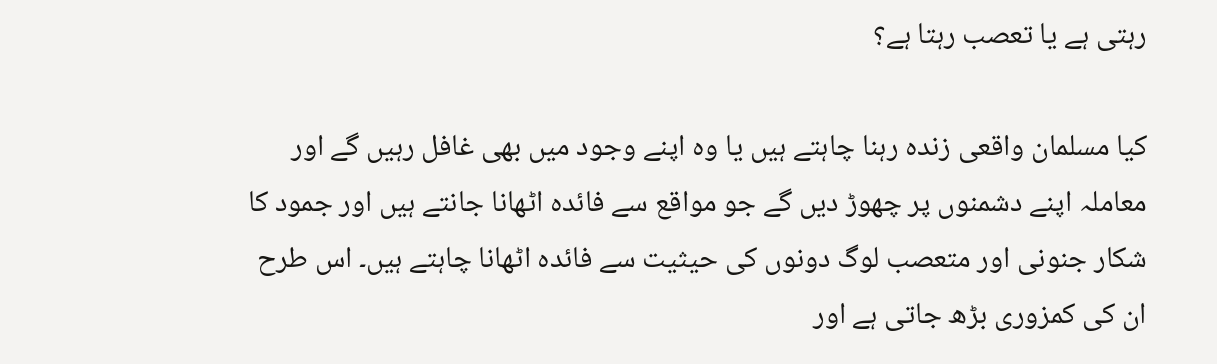رہتی ہے یا تعصب رہتا ہے؟

کیا مسلمان واقعی زندہ رہنا چاہتے ہیں یا وہ اپنے وجود میں بھی غافل رہیں گے اور معاملہ اپنے دشمنوں پر چھوڑ دیں گے جو مواقع سے فائدہ اٹھانا جانتے ہیں اور جمود کا شکار جنونی اور متعصب لوگ دونوں کی حیثیت سے فائدہ اٹھانا چاہتے ہیں۔ اس طرح ان کی کمزوری بڑھ جاتی ہے اور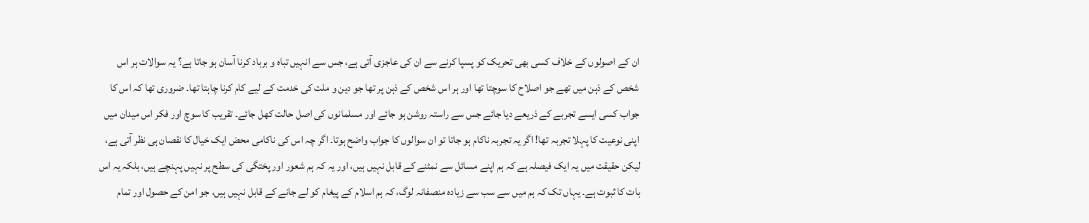ان کے اصولوں کے خلاف کسی بھی تحریک کو پسپا کرنے سے ان کی عاجزی آتی ہے، جس سے انہیں تباہ و برباد کرنا آسان ہو جاتا ہے؟ یہ سوالات ہر اس شخص کے ذہن میں تھے جو اصلاح کا سوچتا تھا اور ہر اس شخص کے ذہن پر تھا جو دین و ملت کی خدمت کے لیے کام کرنا چاہتا تھا۔ ضروری تھا کہ اس کا جواب کسی ایسے تجربے کے ذریعے دیا جائے جس سے راستہ روشن ہو جائے اور مسلمانوں کی اصل حالت کھل جائے۔ تقریب کا سوچ اور فکر اس میدان میں اپنی نوعیت کا پہلا تجربہ تھا! اگر یہ تجربہ ناکام ہو جاتا تو ان سوالوں کا جواب واضح ہوتا۔ اگر چہ اس کی ناکامی محض ایک خیال کا نقصان ہی نظر آتی ہے، لیکن حقیقت میں یہ ایک فیصلہ ہے کہ ہم اپنے مسائل سے نمٹنے کے قابل نہیں ہیں، اور یہ کہ ہم شعور اور پختگی کی سطح پر نہیں پہنچے ہیں، بلکہ یہ اس بات کا ثبوت ہے۔ یہاں تک کہ ہم میں سے سب سے زیادہ منصفانہ لوگ، کہ ہم اسلام کے پیغام کو لے جانے کے قابل نہیں ہیں، جو امن کے حصول اور تمام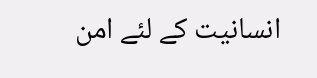انسانیت کے لئے امن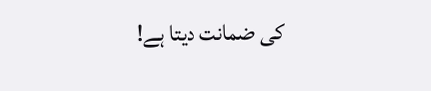کی ضمانت دیتا ہے!